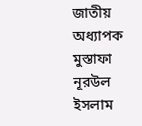জাতীয় অধ্যাপক মুস্তাফা নূরউল ইসলাম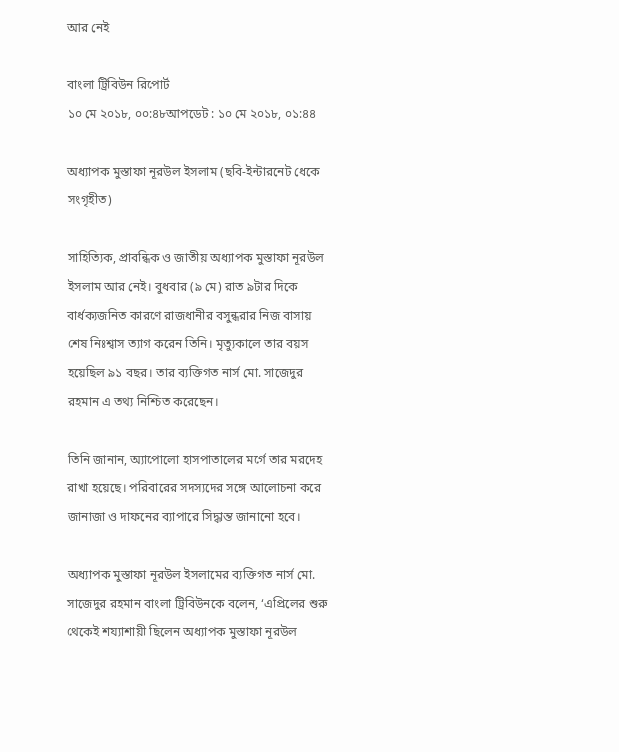আর নেই

বাংলা ট্রিবিউন রিপোর্ট
১০ মে ২০১৮, ০০:৪৮আপডেট : ১০ মে ২০১৮, ০১:৪৪

অধ্যাপক মুস্তাফা নূরউল ইসলাম (ছবি-ইন্টারনেট ধেকে সংগৃহীত)

সাহিত্যিক, প্রাবন্ধিক ও জাতীয় অধ্যাপক মুস্তাফা নূরউল ইসলাম আর নেই। বুধবার (৯ মে) রাত ৯টার দিকে বার্ধক্যজনিত কারণে রাজধানীর বসুন্ধরার নিজ বাসায় শেষ নিঃশ্বাস ত্যাগ করেন তিনি। মৃত্যুকালে তার বয়স হয়েছিল ৯১ বছর। তার ব্যক্তিগত নার্স মো. সাজেদুর রহমান এ তথ্য নিশ্চিত করেছেন।

তিনি জানান, অ্যাপোলো হাসপাতালের মর্গে তার মরদেহ রাখা হয়েছে। পরিবারের সদস্যদের সঙ্গে আলোচনা করে জানাজা ও দাফনের ব্যাপারে সিদ্ধান্ত জানানো হবে।

অধ্যাপক মুস্তাফা নূরউল ইসলামের ব্যক্তিগত নার্স মো. সাজেদুর রহমান বাংলা ট্রিবিউনকে বলেন, ‘এপ্রিলের শুরু থেকেই শয্যাশায়ী ছিলেন অধ্যাপক মুস্তাফা নূরউল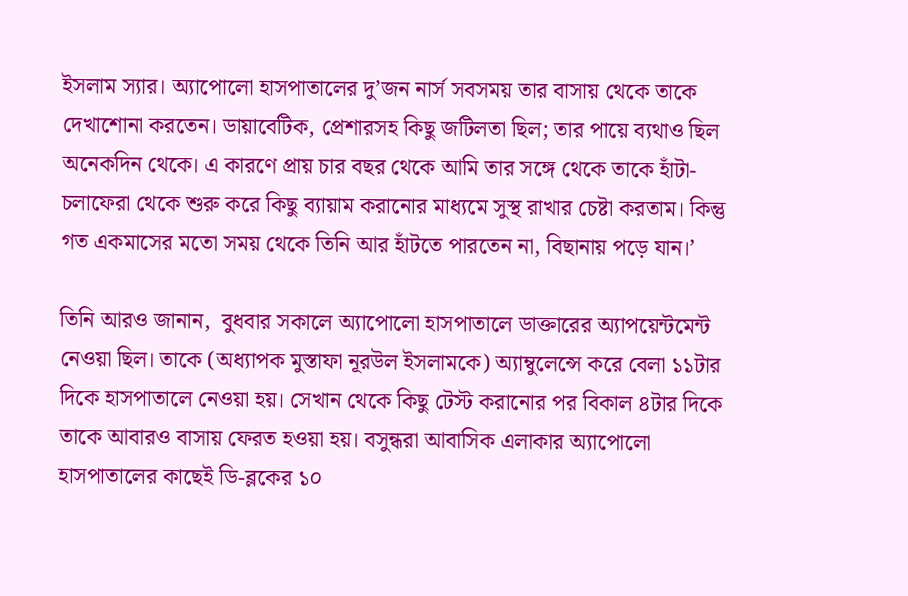ইসলাম স্যার। অ্যাপোলো হাসপাতালের দু’জন নার্স সবসময় তার বাসায় থেকে তাকে দেখাশোনা করতেন। ডায়াবেটিক, প্রেশারসহ কিছু জটিলতা ছিল; তার পায়ে ব্যথাও ছিল অনেকদিন থেকে। এ কারণে প্রায় চার বছর থেকে আমি তার সঙ্গে থেকে তাকে হাঁটা-চলাফেরা থেকে শুরু করে কিছু ব্যায়াম করানোর মাধ্যমে সুস্থ রাখার চেষ্টা করতাম। কিন্তু গত একমাসের মতো সময় থেকে তিনি আর হাঁটতে পারতেন না, বিছানায় পড়ে যান।’

তিনি আরও জানান,  বুধবার সকালে অ্যাপোলো হাসপাতালে ডাক্তারের অ্যাপয়েন্টমেন্ট নেওয়া ছিল। তাকে (অধ্যাপক মুস্তাফা নূরউল ইসলামকে) অ্যাম্বুলেন্সে করে বেলা ১১টার দিকে হাসপাতালে নেওয়া হয়। সেখান থেকে কিছু টেস্ট করানোর পর বিকাল ৪টার দিকে তাকে আবারও বাসায় ফেরত হওয়া হয়। বসুন্ধরা আবাসিক এলাকার অ্যাপোলো হাসপাতালের কাছেই ডি-ব্লকের ১০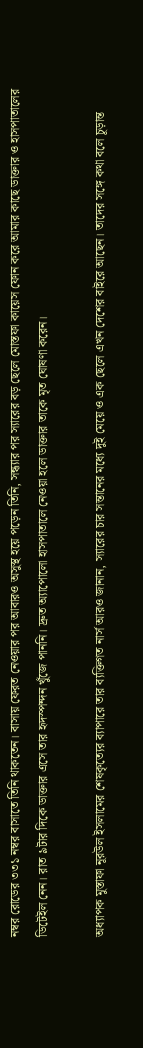নম্বর রোডের ৩৩১ নম্বর বাসাতে তিনি থাকতেন। বাসায় ফেরত নেওয়ার পর আবারও অসুস্থ হয়ে পড়েন তিনি, সন্ধ্যার পর স্যারের বড় ছেলে মোস্তফা কায়েস ফোন করে আমার কাছে ডাক্তার ও হাসপাতালের ডিটেইল নেন। রাত ৯টার দিকে ডাক্তার এসে তার হৃদস্পন্দন খুঁজে পাননি। দ্রুত অ্যাপোলো হাসপাতালে নেওয়া হলে ডাক্তার তাকে মৃত ঘোষণা করেন।

অধ্যাপক মুস্তাফা নূরউল ইসলামের শেষকৃত্যের ব্যাপারে তার ব্যক্তিগত নার্স আরও জানান, স্যারের চার সন্তানের মধ্যে দুই মেয়ে ও এক ছেলে এখন দেশের বাইরে আছেন। তাদের সঙ্গে কথা বলে চূড়ান্ত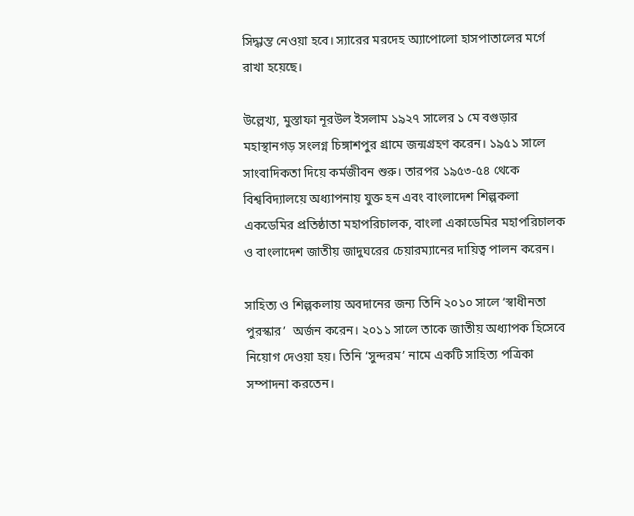সিদ্ধান্ত নেওয়া হবে। স্যারের মরদেহ অ্যাপোলো হাসপাতালের মর্গে রাখা হয়েছে।

উল্লেখ্য, মুস্তাফা নূরউল ইসলাম ১৯২৭ সালের ১ মে বগুড়ার মহাস্থানগড় সংলগ্ন চিঙ্গাশপুর গ্রামে জন্মগ্রহণ করেন। ১৯৫১ সালে সাংবাদিকতা দিয়ে কর্মজীবন শুরু। তারপর ১৯৫৩-৫৪ থেকে বিশ্ববিদ্যালয়ে অধ্যাপনায় যুক্ত হন এবং বাংলাদেশ শিল্পকলা একডেমির প্রতিষ্ঠাতা মহাপরিচালক, বাংলা একাডেমির মহাপরিচালক ও বাংলাদেশ জাতীয় জাদুঘরের চেয়ারম্যানের দায়িত্ব পালন করেন।

সাহিত্য ও শিল্পকলায় অবদানের জন্য তিনি ২০১০ সালে ‘স্বাধীনতা পুরস্কার’  অর্জন করেন। ২০১১ সালে তাকে জাতীয় অধ্যাপক হিসেবে নিয়োগ দেওয়া হয়। তিনি ‘সুন্দরম’ নামে একটি সাহিত্য পত্রিকা সম্পাদনা করতেন।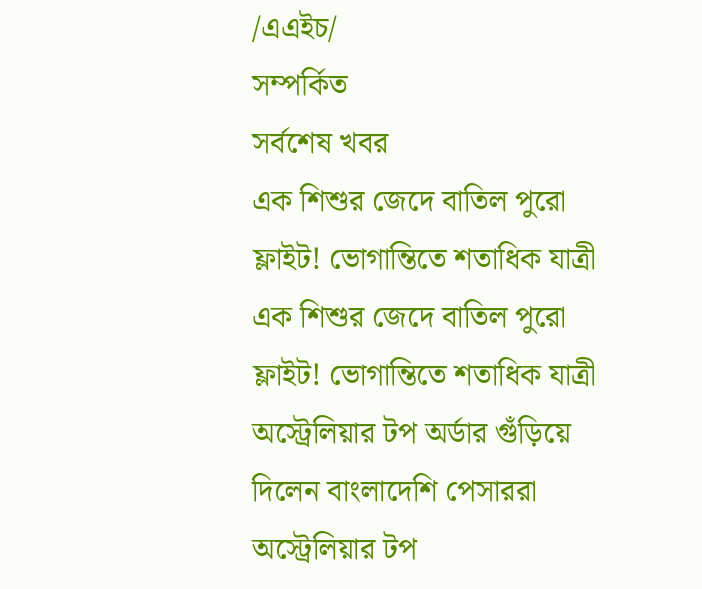/এএইচ/
সম্পর্কিত
সর্বশেষ খবর
এক শিশুর জেদে বাতিল পুরো ফ্লাইট! ভোগান্তিতে শতাধিক যাত্রী
এক শিশুর জেদে বাতিল পুরো ফ্লাইট! ভোগান্তিতে শতাধিক যাত্রী
অস্ট্রেলিয়ার টপ অর্ডার গুঁড়িয়ে দিলেন বাংলাদেশি পেসাররা
অস্ট্রেলিয়ার টপ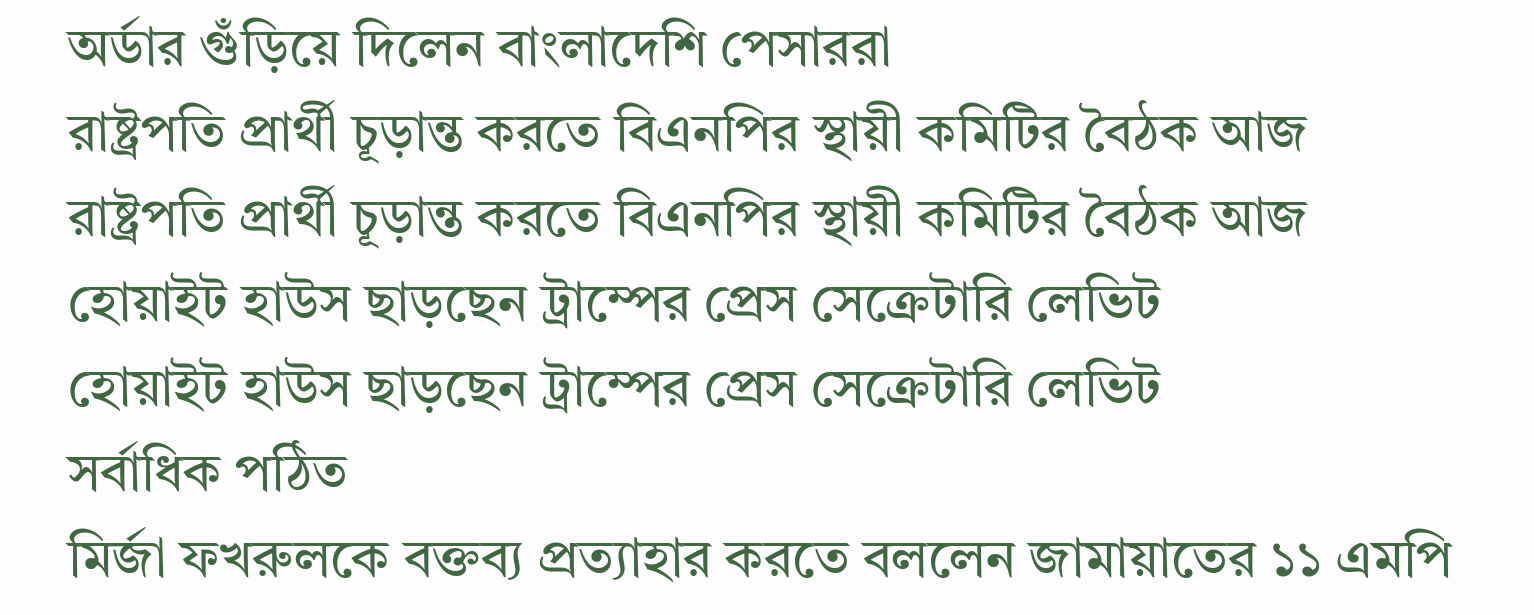অর্ডার গুঁড়িয়ে দিলেন বাংলাদেশি পেসাররা
রাষ্ট্রপতি প্রার্থী চূড়ান্ত করতে বিএনপির স্থায়ী কমিটির বৈঠক আজ
রাষ্ট্রপতি প্রার্থী চূড়ান্ত করতে বিএনপির স্থায়ী কমিটির বৈঠক আজ
হোয়াইট হাউস ছাড়ছেন ট্রাম্পের প্রেস সেক্রেটারি লেভিট
হোয়াইট হাউস ছাড়ছেন ট্রাম্পের প্রেস সেক্রেটারি লেভিট
সর্বাধিক পঠিত
মির্জা ফখরুলকে বক্তব্য প্রত্যাহার করতে বললেন জামায়াতের ১১ এমপি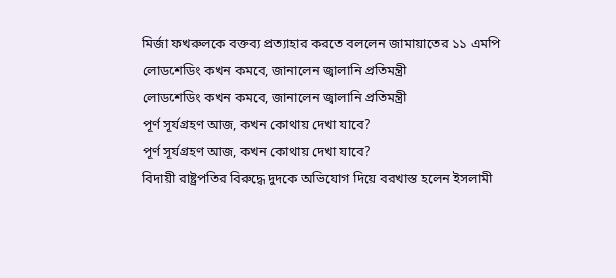মির্জা ফখরুলকে বক্তব্য প্রত্যাহার করতে বললেন জামায়াতের ১১ এমপি
লোডশেডিং কখন কমবে, জানালেন জ্বালানি প্রতিমন্ত্রী
লোডশেডিং কখন কমবে, জানালেন জ্বালানি প্রতিমন্ত্রী
পূর্ণ সূর্যগ্রহণ আজ, কখন কোথায় দেখা যাবে?
পূর্ণ সূর্যগ্রহণ আজ, কখন কোথায় দেখা যাবে?
বিদায়ী রাষ্ট্রপতির বিরুদ্ধে দুদকে অভিযোগ দিয়ে বরখাস্ত হলেন ইসলামী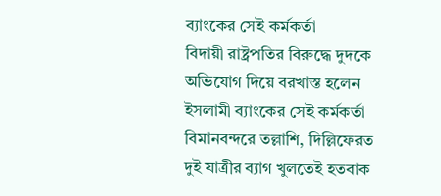ব্যাংকের সেই কর্মকর্তা
বিদায়ী রাষ্ট্রপতির বিরুদ্ধে দুদকে অভিযোগ দিয়ে বরখাস্ত হলেন ইসলামী ব্যাংকের সেই কর্মকর্তা
বিমানবন্দরে তল্লাশি, দিল্লিফেরত দুই যাত্রীর ব্যাগ খুলতেই হতবাক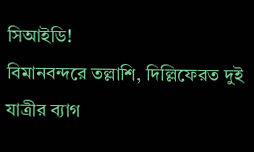সিআইডি!
বিমানবন্দরে তল্লাশি, দিল্লিফেরত দুই যাত্রীর ব্যাগ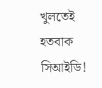খুলতেই হতবাক সিআইডি!